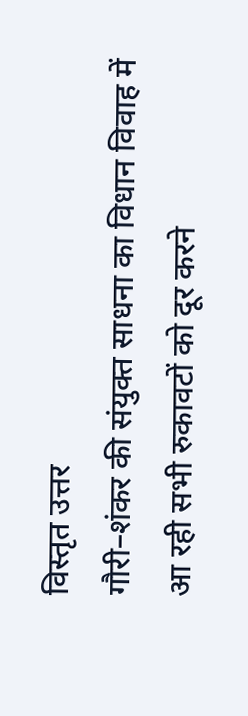विस्तृत उत्तर
गौरी–शंकर की संयुक्त साधना का विधान विवाह में आ रही सभी रुकावटों को दूर करने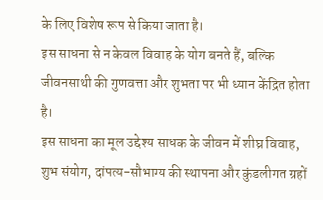के लिए विशेष रूप से किया जाता है।
इस साधना से न केवल विवाह के योग बनते हैं, बल्कि जीवनसाथी की गुणवत्ता और शुभता पर भी ध्यान केंद्रित होता है।
इस साधना का मूल उद्देश्य साधक के जीवन में शीघ्र विवाह, शुभ संयोग, दांपत्य-सौभाग्य की स्थापना और कुंडलीगत ग्रहों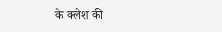के क्लेश की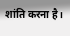शांति करना है।